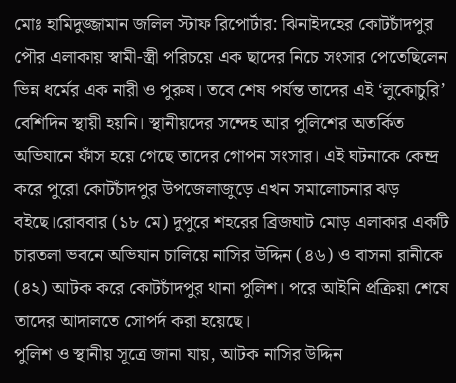মোঃ হামিদুজ্জামান জলিল স্টাফ রিপোর্টার: ঝিনাইদহের কোটচাঁদপুর পৌর এলাকায় স্বামী-স্ত্রী পরিচয়ে এক ছাদের নিচে সংসার পেতেছিলেন ভিন্ন ধর্মের এক নারী ও পুরুষ। তবে শেষ পর্যন্ত তাদের এই ‘লুকোচুরি’ বেশিদিন স্থায়ী হয়নি। স্থানীয়দের সন্দেহ আর পুলিশের অতর্কিত অভিযানে ফাঁস হয়ে গেছে তাদের গোপন সংসার। এই ঘটনাকে কেন্দ্র করে পুরো কোটচাঁদপুর উপজেলাজুড়ে এখন সমালোচনার ঝড় বইছে।রোববার (১৮ মে) দুপুরে শহরের ব্রিজঘাট মোড় এলাকার একটি চারতলা ভবনে অভিযান চালিয়ে নাসির উদ্দিন (৪৬) ও বাসনা রানীকে (৪২) আটক করে কোটচাঁদপুর থানা পুলিশ। পরে আইনি প্রক্রিয়া শেষে তাদের আদালতে সোপর্দ করা হয়েছে।
পুলিশ ও স্থানীয় সূত্রে জানা যায়, আটক নাসির উদ্দিন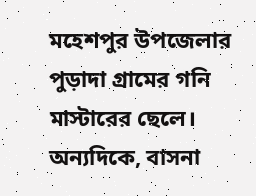মহেশপুর উপজেলার পুড়াদা গ্রামের গনি মাস্টারের ছেলে। অন্যদিকে, বাসনা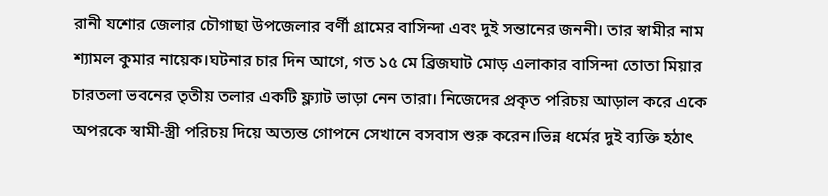রানী যশোর জেলার চৌগাছা উপজেলার বর্ণী গ্রামের বাসিন্দা এবং দুই সন্তানের জননী। তার স্বামীর নাম শ্যামল কুমার নায়েক।ঘটনার চার দিন আগে, গত ১৫ মে ব্রিজঘাট মোড় এলাকার বাসিন্দা তোতা মিয়ার চারতলা ভবনের তৃতীয় তলার একটি ফ্ল্যাট ভাড়া নেন তারা। নিজেদের প্রকৃত পরিচয় আড়াল করে একে অপরকে স্বামী-স্ত্রী পরিচয় দিয়ে অত্যন্ত গোপনে সেখানে বসবাস শুরু করেন।ভিন্ন ধর্মের দুই ব্যক্তি হঠাৎ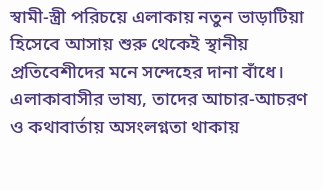স্বামী-স্ত্রী পরিচয়ে এলাকায় নতুন ভাড়াটিয়া হিসেবে আসায় শুরু থেকেই স্থানীয় প্রতিবেশীদের মনে সন্দেহের দানা বাঁধে। এলাকাবাসীর ভাষ্য, তাদের আচার-আচরণ ও কথাবার্তায় অসংলগ্নতা থাকায়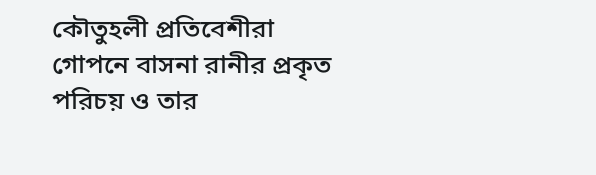কৌতুহলী প্রতিবেশীরা গোপনে বাসনা রানীর প্রকৃত পরিচয় ও তার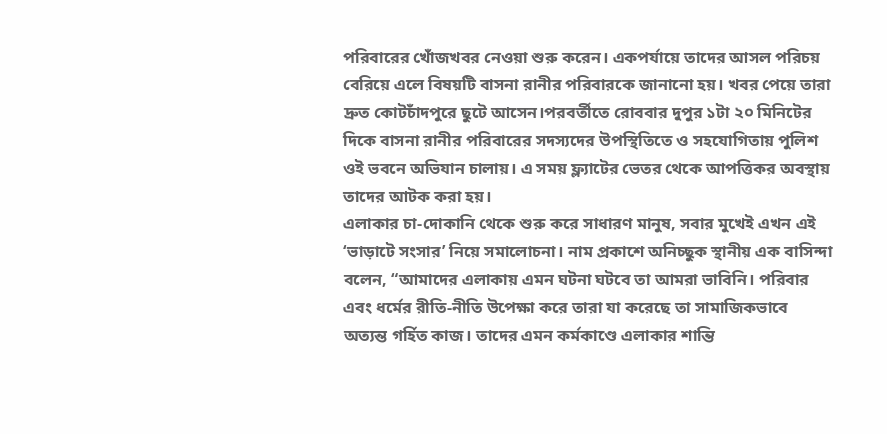পরিবারের খোঁজখবর নেওয়া শুরু করেন। একপর্যায়ে তাদের আসল পরিচয় বেরিয়ে এলে বিষয়টি বাসনা রানীর পরিবারকে জানানো হয়। খবর পেয়ে তারা দ্রুত কোটচাঁদপুরে ছুটে আসেন।পরবর্তীতে রোববার দুপুর ১টা ২০ মিনিটের দিকে বাসনা রানীর পরিবারের সদস্যদের উপস্থিতিতে ও সহযোগিতায় পুলিশ ওই ভবনে অভিযান চালায়। এ সময় ফ্ল্যাটের ভেতর থেকে আপত্তিকর অবস্থায় তাদের আটক করা হয়।
এলাকার চা-দোকানি থেকে শুরু করে সাধারণ মানুষ, সবার মুখেই এখন এই ‘ভাড়াটে সংসার’ নিয়ে সমালোচনা। নাম প্রকাশে অনিচ্ছুক স্থানীয় এক বাসিন্দা বলেন, “আমাদের এলাকায় এমন ঘটনা ঘটবে তা আমরা ভাবিনি। পরিবার এবং ধর্মের রীতি-নীতি উপেক্ষা করে তারা যা করেছে তা সামাজিকভাবে অত্যন্ত গর্হিত কাজ। তাদের এমন কর্মকাণ্ডে এলাকার শান্তি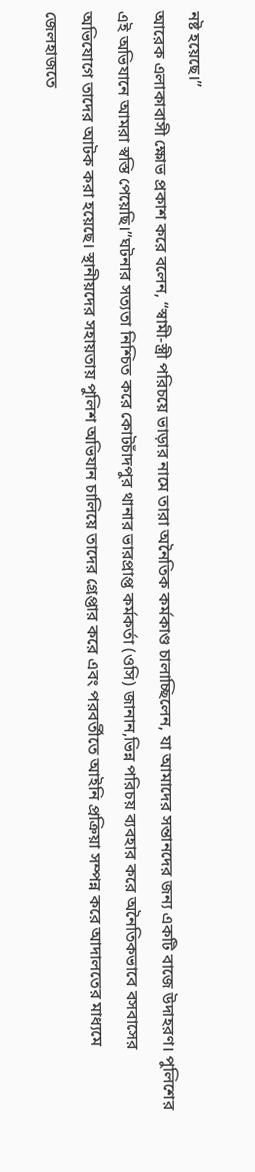নষ্ট হয়েছে।”
আরেক এলাকাবাসী ক্ষোভ প্রকাশ করে বলেন, “স্বামী-স্ত্রী পরিচয়ে ভাড়ার নামে তারা অনৈতিক কর্মকাণ্ড চালাচ্ছিলেন, যা আমাদের সন্তানদের জন্য একটি বাজে উদাহরণ। পুলিশের এই অভিযানে আমরা স্বস্তি পেয়েছি।”ঘটনার সত্যতা নিশ্চিত করে কোটচাঁদপুর থানার ভারপ্রাপ্ত কর্মকর্তা (ওসি) জানান,ভিন্ন পরিচয় ব্যবহার করে অনৈতিকভাবে বসবাসের অভিযোগে তাদের আটক করা হয়েছে। স্থানীয়দের সহায়তায় পুলিশ অভিযান চালিয়ে তাদের গ্রেপ্তার করে এবং পরবর্তীতে আইনি প্রক্রিয়া সম্পন্ন করে আদালতের মাধ্যমে জেলহাজতে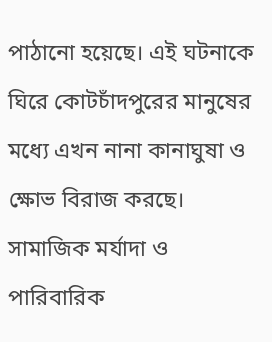পাঠানো হয়েছে। এই ঘটনাকে ঘিরে কোটচাঁদপুরের মানুষের মধ্যে এখন নানা কানাঘুষা ও ক্ষোভ বিরাজ করছে। সামাজিক মর্যাদা ও পারিবারিক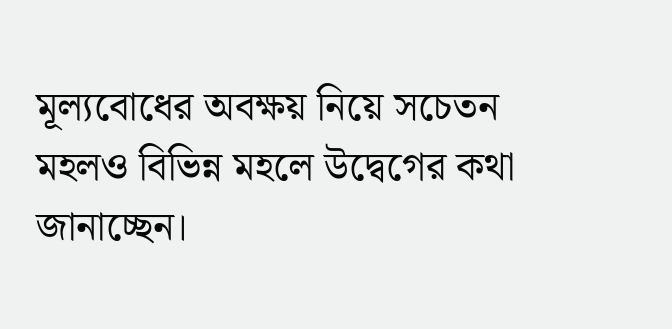মূল্যবোধের অবক্ষয় নিয়ে সচেতন মহলও বিভিন্ন মহলে উদ্বেগের কথা জানাচ্ছেন।